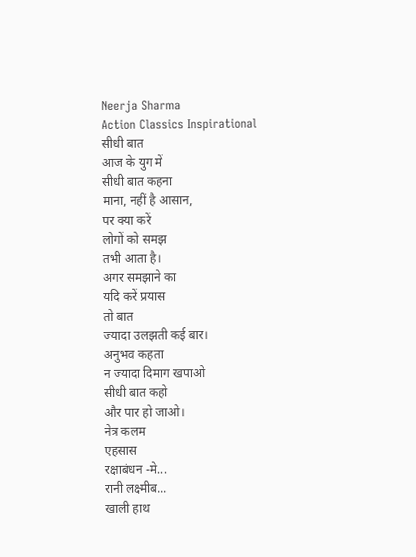Neerja Sharma
Action Classics Inspirational
सीधी बात
आज के युग में
सीधी बात कहना
माना, नहीं है आसान,
पर क्या करें
लोगों को समझ
तभी आता है।
अगर समझाने का
यदि करें प्रयास
तो बात
ज्यादा उलझती कई बार।
अनुभव कहता
न ज्यादा दिमाग खपाओ
सीधी बात कहो
और पार हो जाओ।
नेत्र कलम
एहसास
रक्षाबंधन -मे...
रानी लक्ष्मीब...
खाली हाथ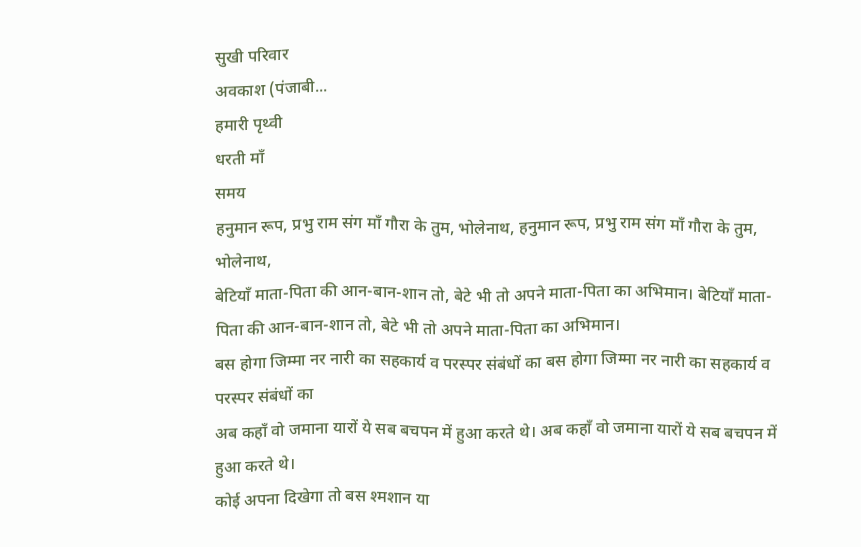सुखी परिवार
अवकाश (पंजाबी...
हमारी पृथ्वी
धरती माँ
समय
हनुमान रूप, प्रभु राम संग माँ गौरा के तुम, भोलेनाथ, हनुमान रूप, प्रभु राम संग माँ गौरा के तुम, भोलेनाथ,
बेटियाँ माता-पिता की आन-बान-शान तो, बेटे भी तो अपने माता-पिता का अभिमान। बेटियाँ माता-पिता की आन-बान-शान तो, बेटे भी तो अपने माता-पिता का अभिमान।
बस होगा जिम्मा नर नारी का सहकार्य व परस्पर संबंधों का बस होगा जिम्मा नर नारी का सहकार्य व परस्पर संबंधों का
अब कहाँ वो जमाना यारों ये सब बचपन में हुआ करते थे। अब कहाँ वो जमाना यारों ये सब बचपन में हुआ करते थे।
कोई अपना दिखेगा तो बस श्मशान या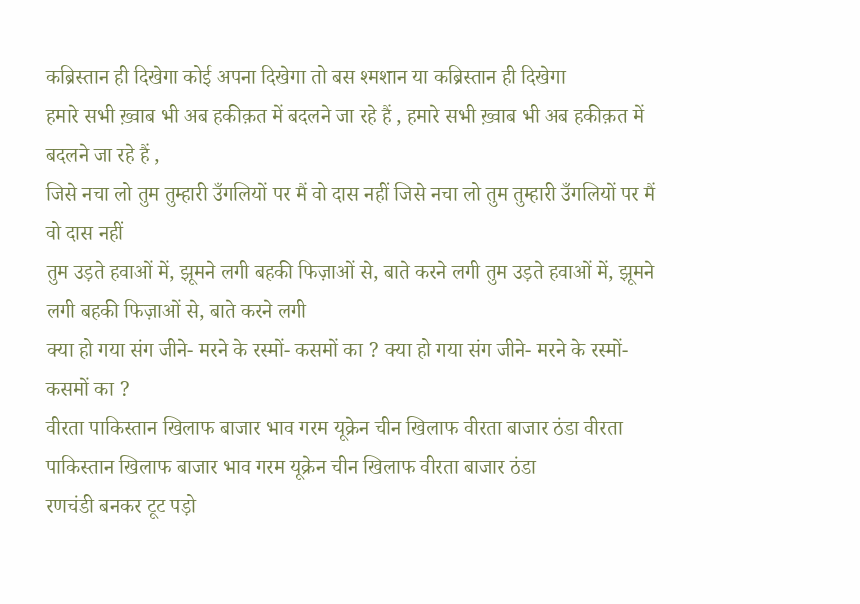कब्रिस्तान ही दिखेगा कोई अपना दिखेगा तो बस श्मशान या कब्रिस्तान ही दिखेगा
हमारे सभी ख़्वाब भी अब हकीक़त में बदलने जा रहे हैं , हमारे सभी ख़्वाब भी अब हकीक़त में बदलने जा रहे हैं ,
जिसे नचा लो तुम तुम्हारी उँगलियों पर मैं वो दास नहीं जिसे नचा लो तुम तुम्हारी उँगलियों पर मैं वो दास नहीं
तुम उड़ते हवाओं में, झूमने लगी बहकी फिज़ाओं से, बाते करने लगी तुम उड़ते हवाओं में, झूमने लगी बहकी फिज़ाओं से, बाते करने लगी
क्या हो गया संग जीने- मरने के रस्मों- कसमों का ? क्या हो गया संग जीने- मरने के रस्मों- कसमों का ?
वीरता पाकिस्तान खिलाफ बाजार भाव गरम यूक्रेन चीन खिलाफ वीरता बाजार ठंडा वीरता पाकिस्तान खिलाफ बाजार भाव गरम यूक्रेन चीन खिलाफ वीरता बाजार ठंडा
रणचंडी बनकर टूट पड़ो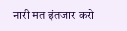नारी मत इंतजार करो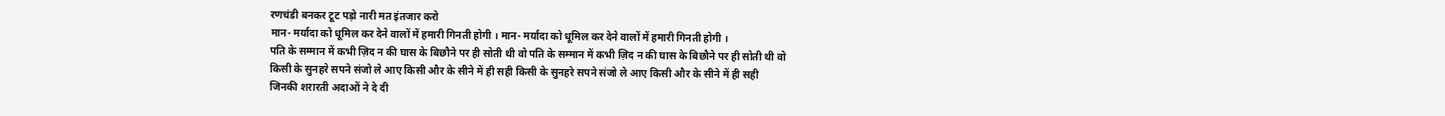रणचंडी बनकर टूट पड़ो नारी मत इंतजार करो
मान- मर्यादा को धूमिल कर देने वालों में हमारी गिनती होगी । मान- मर्यादा को धूमिल कर देने वालों में हमारी गिनती होगी ।
पति के सम्मान में कभी ज़िद न की घास के बिछौने पर ही सोती थी वो पति के सम्मान में कभी ज़िद न की घास के बिछौने पर ही सोती थी वो
किसी के सुनहरे सपने संजो ले आए किसी और के सीने में ही सही किसी के सुनहरे सपने संजो ले आए किसी और के सीने में ही सही
जिनकी शरारती अदाओं ने दे दी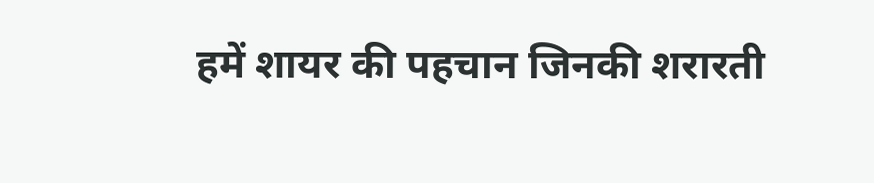हमें शायर की पहचान जिनकी शरारती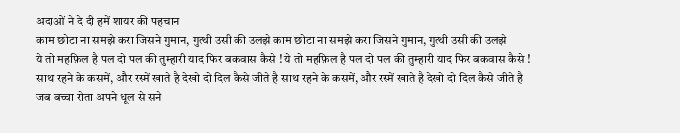अदाओं ने दे दी हमें शायर की पहचान
काम छोटा ना समझे करा जिसने गुमान, गुत्थी उसी की उलझे काम छोटा ना समझे करा जिसने गुमान, गुत्थी उसी की उलझे
ये तो महफ़िल है पल दो पल की तुम्हारी याद फिर बकवास कैसे ! ये तो महफ़िल है पल दो पल की तुम्हारी याद फिर बकवास कैसे !
साथ रहने के कसमें, और रस्में खाते है देखो दो दिल कैसे जीते है साथ रहने के कसमें, और रस्में खाते है देखो दो दिल कैसे जीते है
जब बच्चा रोता अपने धूल से सने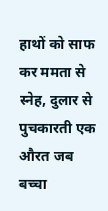हाथों को साफ कर ममता से स्नेह, दुलार से पुचकारती एक औरत जब बच्चा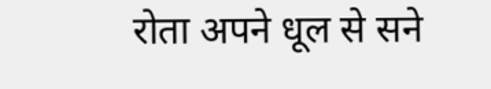रोता अपने धूल से सने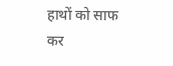हाथों को साफ कर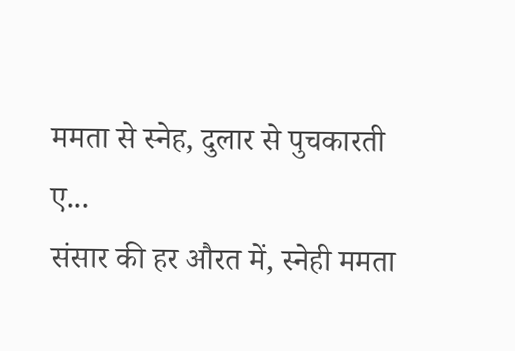ममता से स्नेह, दुलार से पुचकारती ए...
संसार की हर औरत में, स्नेही ममता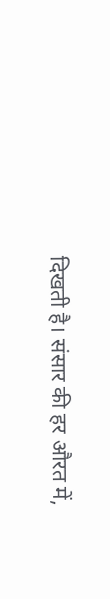दिखती है। संसार की हर औरत में,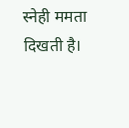स्नेही ममता दिखती है।